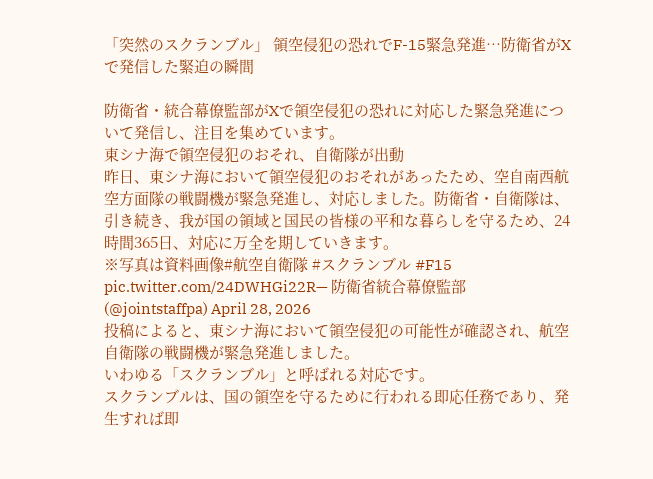「突然のスクランブル」 領空侵犯の恐れでF-15緊急発進…防衛省がXで発信した緊迫の瞬間

防衛省・統合幕僚監部がXで領空侵犯の恐れに対応した緊急発進について発信し、注目を集めています。
東シナ海で領空侵犯のおそれ、自衛隊が出動
昨日、東シナ海において領空侵犯のおそれがあったため、空自南西航空方面隊の戦闘機が緊急発進し、対応しました。防衛省・自衛隊は、引き続き、我が国の領域と国民の皆様の平和な暮らしを守るため、24時間365日、対応に万全を期していきます。
※写真は資料画像#航空自衛隊 #スクランブル #F15 pic.twitter.com/24DWHGi22R— 防衛省統合幕僚監部 (@jointstaffpa) April 28, 2026
投稿によると、東シナ海において領空侵犯の可能性が確認され、航空自衛隊の戦闘機が緊急発進しました。
いわゆる「スクランブル」と呼ばれる対応です。
スクランブルは、国の領空を守るために行われる即応任務であり、発生すれば即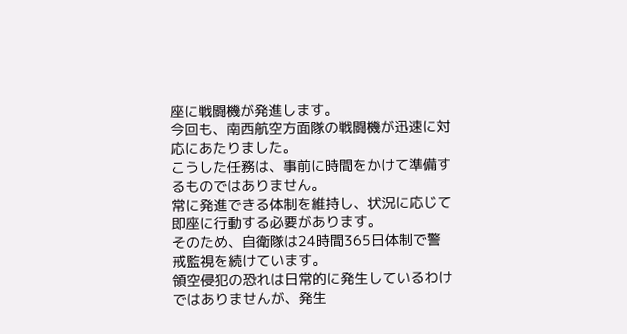座に戦闘機が発進します。
今回も、南西航空方面隊の戦闘機が迅速に対応にあたりました。
こうした任務は、事前に時間をかけて準備するものではありません。
常に発進できる体制を維持し、状況に応じて即座に行動する必要があります。
そのため、自衛隊は24時間365日体制で警戒監視を続けています。
領空侵犯の恐れは日常的に発生しているわけではありませんが、発生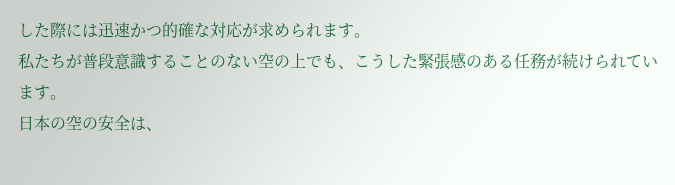した際には迅速かつ的確な対応が求められます。
私たちが普段意識することのない空の上でも、こうした緊張感のある任務が続けられています。
日本の空の安全は、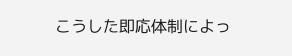こうした即応体制によっ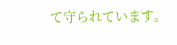て守られています。